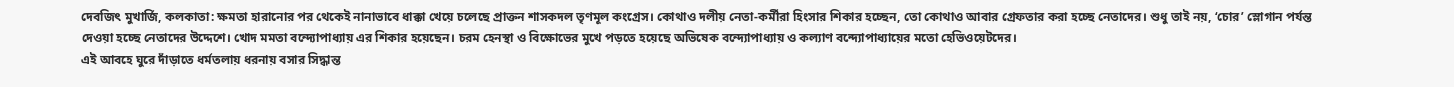দেবজিৎ মুখার্জি, কলকাতা: ক্ষমতা হারানোর পর থেকেই নানাভাবে ধাক্কা খেয়ে চলেছে প্রাক্তন শাসকদল তৃণমূল কংগ্রেস। কোথাও দলীয় নেতা-কর্মীরা হিংসার শিকার হচ্ছেন, তো কোথাও আবার গ্রেফতার করা হচ্ছে নেতাদের। শুধু তাই নয়, ‘চোর’ স্লোগান পর্যন্ত দেওয়া হচ্ছে নেতাদের উদ্দেশে। খোদ মমতা বন্দ্যোপাধ্যায় এর শিকার হয়েছেন। চরম হেনস্থা ও বিক্ষোভের মুখে পড়তে হয়েছে অভিষেক বন্দ্যোপাধ্যায় ও কল্যাণ বন্দ্যোপাধ্যায়ের মতো হেভিওয়েটদের।
এই আবহে ঘুরে দাঁড়াতে ধর্মতলায় ধরনায় বসার সিদ্ধান্ত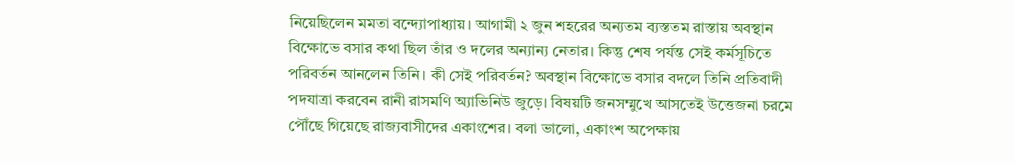নিয়েছিলেন মমতা বন্দ্যোপাধ্যায়। আগামী ২ জুন শহরের অন্যতম ব্যস্ততম রাস্তায় অবস্থান বিক্ষোভে বসার কথা ছিল তাঁর ও দলের অন্যান্য নেতার। কিন্তু শেষ পর্যন্ত সেই কর্মসূচিতে পরিবর্তন আনলেন তিনি। কী সেই পরিবর্তন? অবস্থান বিক্ষোভে বসার বদলে তিনি প্রতিবাদী পদযাত্রা করবেন রানী রাসমণি অ্যাভিনিউ জুড়ে। বিষয়টি জনসম্মুখে আসতেই উত্তেজনা চরমে পৌঁছে গিয়েছে রাজ্যবাসীদের একাংশের। বলা ভালো, একাংশ অপেক্ষায়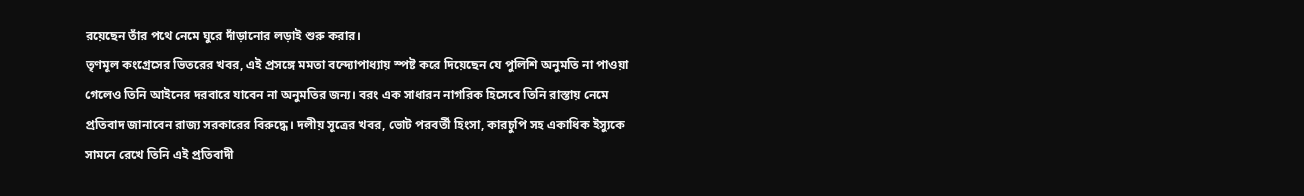রয়েছেন তাঁর পথে নেমে ঘুরে দাঁড়ানোর লড়াই শুরু করার।
তৃণমূল কংগ্রেসের ভিতরের খবর, এই প্রসঙ্গে মমতা বন্দ্যোপাধ্যায় স্পষ্ট করে দিয়েছেন যে পুলিশি অনুমতি না পাওয়া গেলেও তিনি আইনের দরবারে যাবেন না অনুমতির জন্য। বরং এক সাধারন নাগরিক হিসেবে তিনি রাস্তায় নেমে প্রতিবাদ জানাবেন রাজ্য সরকারের বিরুদ্ধে। দলীয় সূত্রের খবর, ভোট পরবর্তী হিংসা, কারচুপি সহ একাধিক ইস্যুকে সামনে রেখে তিনি এই প্রতিবাদী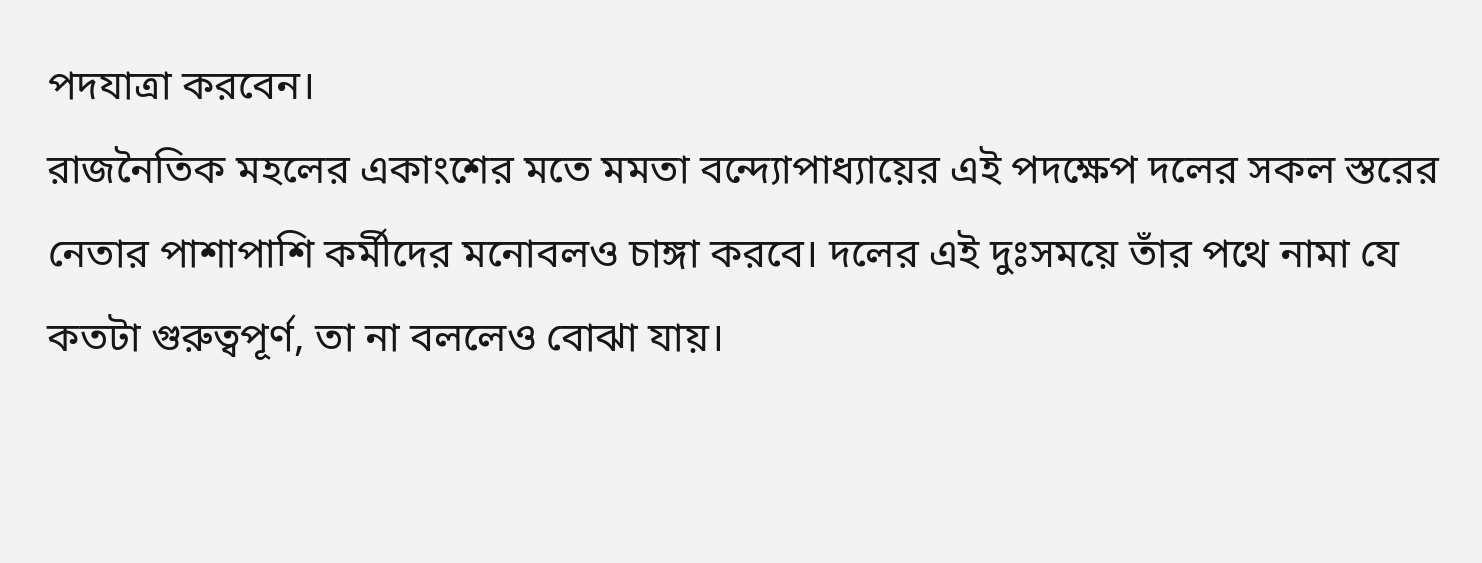পদযাত্রা করবেন।
রাজনৈতিক মহলের একাংশের মতে মমতা বন্দ্যোপাধ্যায়ের এই পদক্ষেপ দলের সকল স্তরের নেতার পাশাপাশি কর্মীদের মনোবলও চাঙ্গা করবে। দলের এই দুঃসময়ে তাঁর পথে নামা যে কতটা গুরুত্বপূর্ণ, তা না বললেও বোঝা যায়।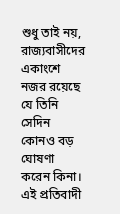শুধু তাই নয়, রাজ্যবাসীদের একাংশে নজর রয়েছে যে তিনি সেদিন কোনও বড় ঘোষণা করেন কিনা। এই প্রতিবাদী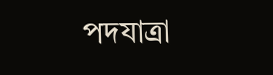পদযাত্রা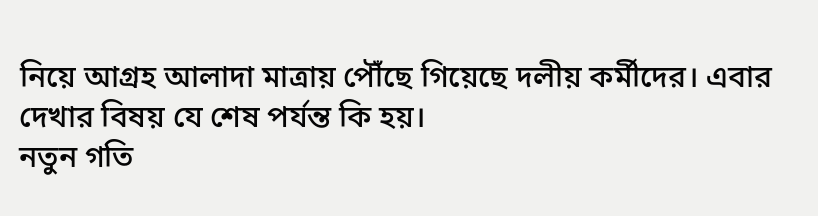নিয়ে আগ্রহ আলাদা মাত্রায় পৌঁছে গিয়েছে দলীয় কর্মীদের। এবার দেখার বিষয় যে শেষ পর্যন্ত কি হয়।
নতুন গতি